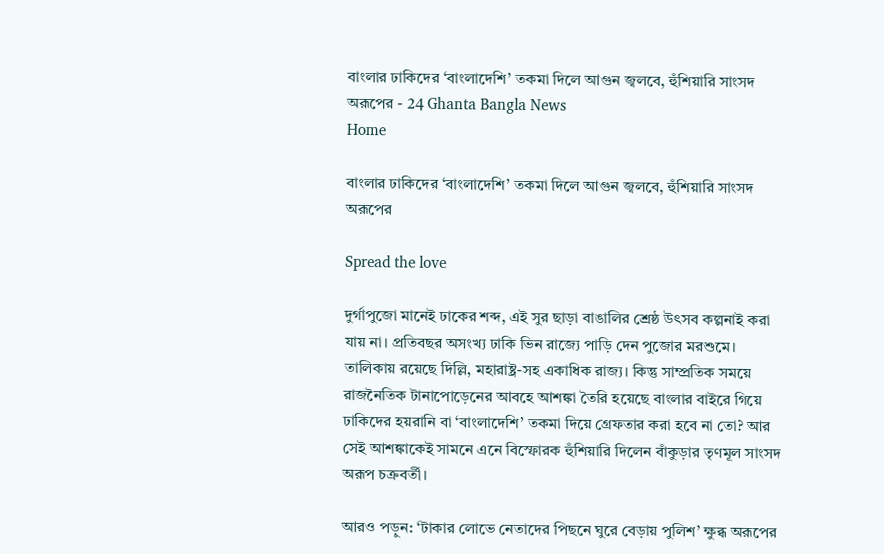বাংলার ঢাকিদের ‘বাংলাদেশি’ তকমা দিলে আগুন জ্বলবে, হুঁশিয়ারি সাংসদ অরূপের - 24 Ghanta Bangla News
Home

বাংলার ঢাকিদের ‘বাংলাদেশি’ তকমা দিলে আগুন জ্বলবে, হুঁশিয়ারি সাংসদ অরূপের

Spread the love

দুর্গাপুজো মানেই ঢাকের শব্দ, এই সুর ছাড়া বাঙালির শ্রেষ্ঠ উৎসব কল্পনাই করা যায় না। প্রতিবছর অসংখ্য ঢাকি ভিন রাজ্যে পাড়ি দেন পুজোর মরশুমে। তালিকায় রয়েছে দিল্লি, মহারাষ্ট্র-সহ একাধিক রাজ্য। কিন্তু সাম্প্রতিক সময়ে রাজনৈতিক টানাপোড়েনের আবহে আশঙ্কা তৈরি হয়েছে বাংলার বাইরে গিয়ে ঢাকিদের হয়রানি বা ‘বাংলাদেশি’ তকমা দিয়ে গ্রেফতার করা হবে না তো? আর সেই আশঙ্কাকেই সামনে এনে বিস্ফোরক হুঁশিয়ারি দিলেন বাঁকুড়ার তৃণমূল সাংসদ অরূপ চক্রবর্তী।

আরও পড়ুন: ‘টাকার লোভে নেতাদের পিছনে ঘুরে বেড়ায় পুলিশ’ ক্ষুব্ধ অরূপের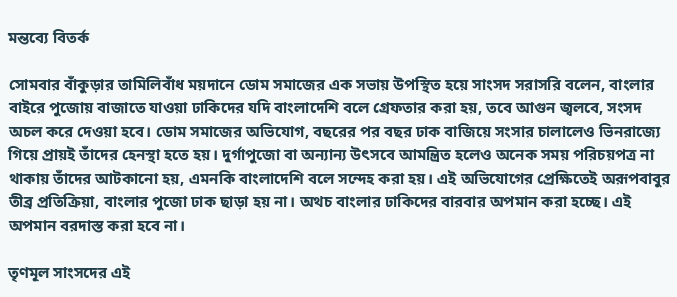মন্তব্যে বিতর্ক

সোমবার বাঁকুড়ার তামিলিবাঁধ ময়দানে ডোম সমাজের এক সভায় উপস্থিত হয়ে সাংসদ সরাসরি বলেন, বাংলার বাইরে পুজোয় বাজাতে যাওয়া ঢাকিদের যদি বাংলাদেশি বলে গ্রেফতার করা হয়, তবে আগুন জ্বলবে, সংসদ অচল করে দেওয়া হবে। ডোম সমাজের অভিযোগ, বছরের পর বছর ঢাক বাজিয়ে সংসার চালালেও ভিনরাজ্যে গিয়ে প্রায়ই তাঁদের হেনস্থা হতে হয়। দুর্গাপুজো বা অন্যান্য উৎসবে আমন্ত্রিত হলেও অনেক সময় পরিচয়পত্র না থাকায় তাঁদের আটকানো হয়, এমনকি বাংলাদেশি বলে সন্দেহ করা হয়। এই অভিযোগের প্রেক্ষিতেই অরূপবাবুর তীব্র প্রতিক্রিয়া, বাংলার পুজো ঢাক ছাড়া হয় না। অথচ বাংলার ঢাকিদের বারবার অপমান করা হচ্ছে। এই অপমান বরদাস্ত করা হবে না।

তৃণমূল সাংসদের এই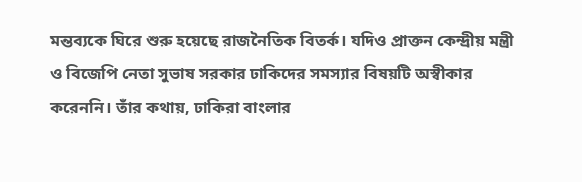মন্তব্যকে ঘিরে শুরু হয়েছে রাজনৈতিক বিতর্ক। যদিও প্রাক্তন কেন্দ্রীয় মন্ত্রী ও বিজেপি নেতা সুভাষ সরকার ঢাকিদের সমস্যার বিষয়টি অস্বীকার করেননি। তাঁর কথায়, ঢাকিরা বাংলার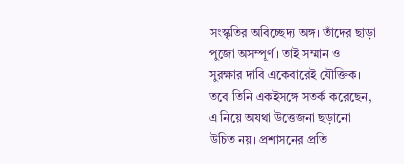সংস্কৃতির অবিচ্ছেদ্য অঙ্গ। তাঁদের ছাড়া পুজো অসম্পূর্ণ। তাই সম্মান ও সুরক্ষার দাবি একেবারেই যৌক্তিক। তবে তিনি একইসঙ্গে সতর্ক করেছেন, এ নিয়ে অযথা উত্তেজনা ছড়ানো উচিত নয়। প্রশাসনের প্রতি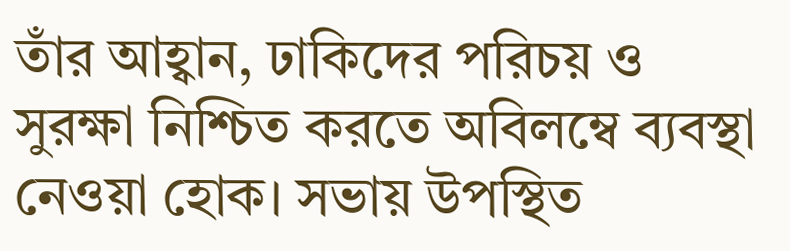তাঁর আহ্বান, ঢাকিদের পরিচয় ও সুরক্ষা নিশ্চিত করতে অবিলম্বে ব্যবস্থা নেওয়া হোক। সভায় উপস্থিত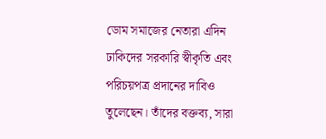ডোম সমাজের নেতারা এদিন ঢাকিদের সরকারি স্বীকৃতি এবং পরিচয়পত্র প্রদানের দাবিও তুলেছেন। তাঁদের বক্তব্য, সারা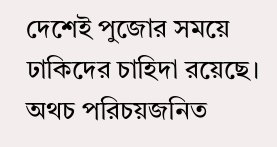দেশেই পুজোর সময়ে ঢাকিদের চাহিদা রয়েছে। অথচ পরিচয়জনিত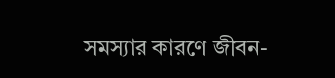সমস্যার কারণে জীবন-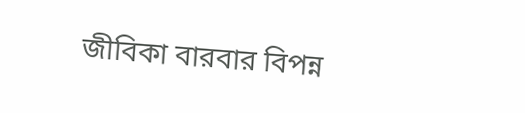জীবিকা বারবার বিপন্ন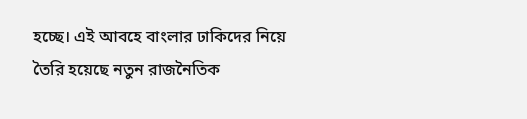হচ্ছে। এই আবহে বাংলার ঢাকিদের নিয়ে তৈরি হয়েছে নতুন রাজনৈতিক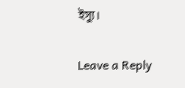ইস্যু।

Leave a Reply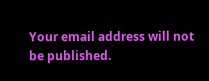Your email address will not be published.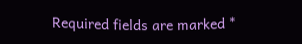Required fields are marked *